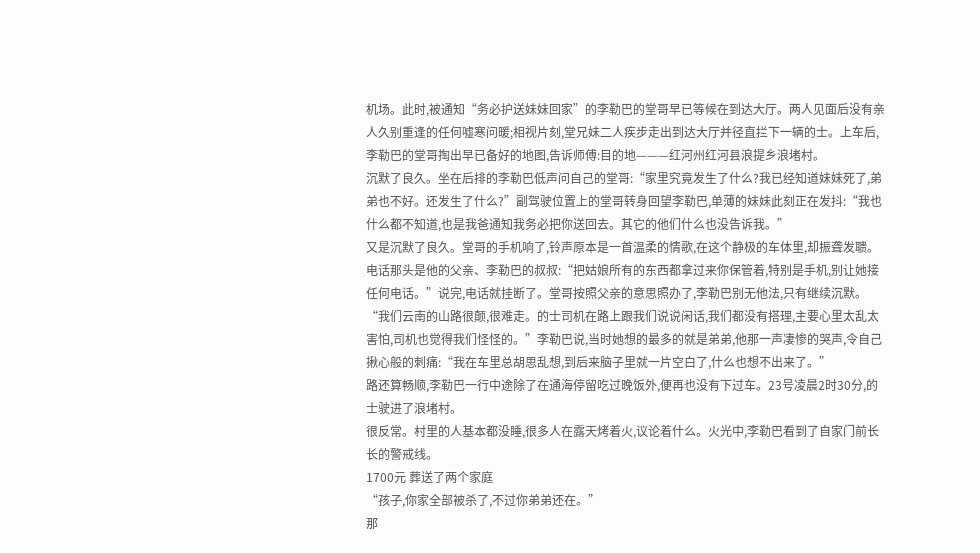机场。此时,被通知“务必护送妹妹回家”的李勒巴的堂哥早已等候在到达大厅。两人见面后没有亲人久别重逢的任何嘘寒问暖;相视片刻,堂兄妹二人疾步走出到达大厅并径直拦下一辆的士。上车后,李勒巴的堂哥掏出早已备好的地图,告诉师傅:目的地———红河州红河县浪提乡浪堵村。
沉默了良久。坐在后排的李勒巴低声问自己的堂哥:“家里究竟发生了什么?我已经知道妹妹死了,弟弟也不好。还发生了什么?”副驾驶位置上的堂哥转身回望李勒巴,单薄的妹妹此刻正在发抖:“我也什么都不知道,也是我爸通知我务必把你送回去。其它的他们什么也没告诉我。”
又是沉默了良久。堂哥的手机响了,铃声原本是一首温柔的情歌,在这个静极的车体里,却振聋发聩。电话那头是他的父亲、李勒巴的叔叔:“把姑娘所有的东西都拿过来你保管着,特别是手机,别让她接任何电话。”说完,电话就挂断了。堂哥按照父亲的意思照办了,李勒巴别无他法,只有继续沉默。
“我们云南的山路很颠,很难走。的士司机在路上跟我们说说闲话,我们都没有搭理,主要心里太乱太害怕,司机也觉得我们怪怪的。”李勒巴说,当时她想的最多的就是弟弟,他那一声凄惨的哭声,令自己揪心般的刺痛:“我在车里总胡思乱想,到后来脑子里就一片空白了,什么也想不出来了。”
路还算畅顺,李勒巴一行中途除了在通海停留吃过晚饭外,便再也没有下过车。23号凌晨2时30分,的士驶进了浪堵村。
很反常。村里的人基本都没睡,很多人在露天烤着火,议论着什么。火光中,李勒巴看到了自家门前长长的警戒线。
1700元 葬送了两个家庭
“孩子,你家全部被杀了,不过你弟弟还在。”
那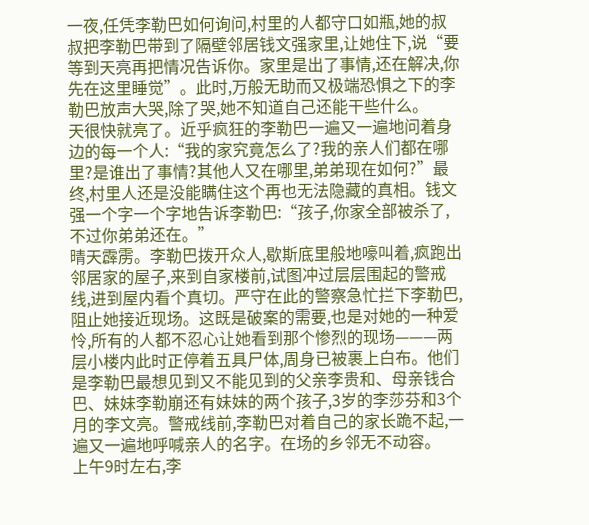一夜,任凭李勒巴如何询问,村里的人都守口如瓶,她的叔叔把李勒巴带到了隔壁邻居钱文强家里,让她住下,说“要等到天亮再把情况告诉你。家里是出了事情,还在解决,你先在这里睡觉”。此时,万般无助而又极端恐惧之下的李勒巴放声大哭,除了哭,她不知道自己还能干些什么。
天很快就亮了。近乎疯狂的李勒巴一遍又一遍地问着身边的每一个人:“我的家究竟怎么了?我的亲人们都在哪里?是谁出了事情?其他人又在哪里,弟弟现在如何?”最终,村里人还是没能瞒住这个再也无法隐藏的真相。钱文强一个字一个字地告诉李勒巴:“孩子,你家全部被杀了,不过你弟弟还在。”
晴天霹雳。李勒巴拨开众人,歇斯底里般地嚎叫着,疯跑出邻居家的屋子,来到自家楼前,试图冲过层层围起的警戒线,进到屋内看个真切。严守在此的警察急忙拦下李勒巴,阻止她接近现场。这既是破案的需要,也是对她的一种爱怜,所有的人都不忍心让她看到那个惨烈的现场———两层小楼内此时正停着五具尸体,周身已被裹上白布。他们是李勒巴最想见到又不能见到的父亲李贵和、母亲钱合巴、妹妹李勒崩还有妹妹的两个孩子,3岁的李莎芬和3个月的李文亮。警戒线前,李勒巴对着自己的家长跪不起,一遍又一遍地呼喊亲人的名字。在场的乡邻无不动容。
上午9时左右,李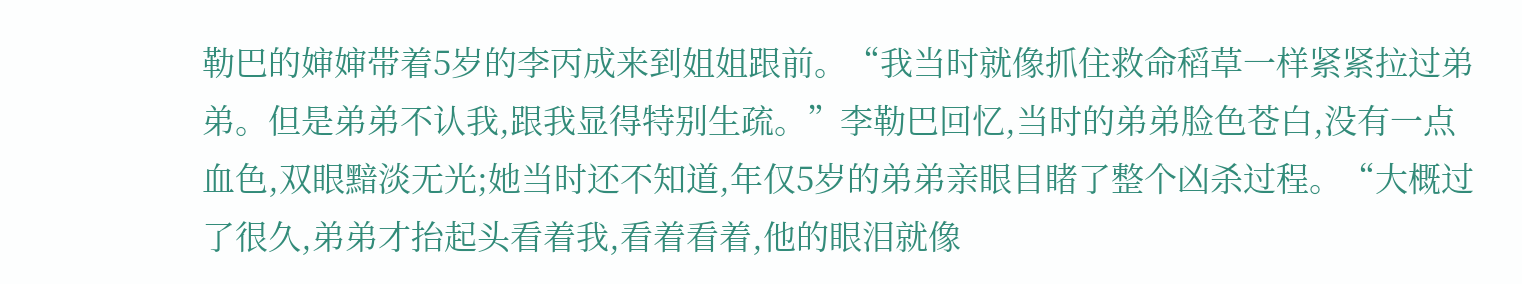勒巴的婶婶带着5岁的李丙成来到姐姐跟前。“我当时就像抓住救命稻草一样紧紧拉过弟弟。但是弟弟不认我,跟我显得特别生疏。”李勒巴回忆,当时的弟弟脸色苍白,没有一点血色,双眼黯淡无光;她当时还不知道,年仅5岁的弟弟亲眼目睹了整个凶杀过程。“大概过了很久,弟弟才抬起头看着我,看着看着,他的眼泪就像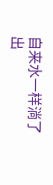自来水一样淌了出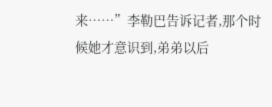来……”李勒巴告诉记者,那个时候她才意识到,弟弟以后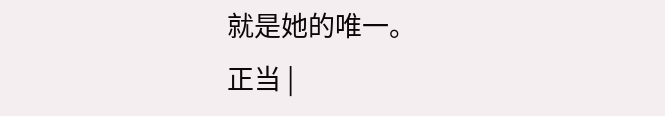就是她的唯一。
正当 |